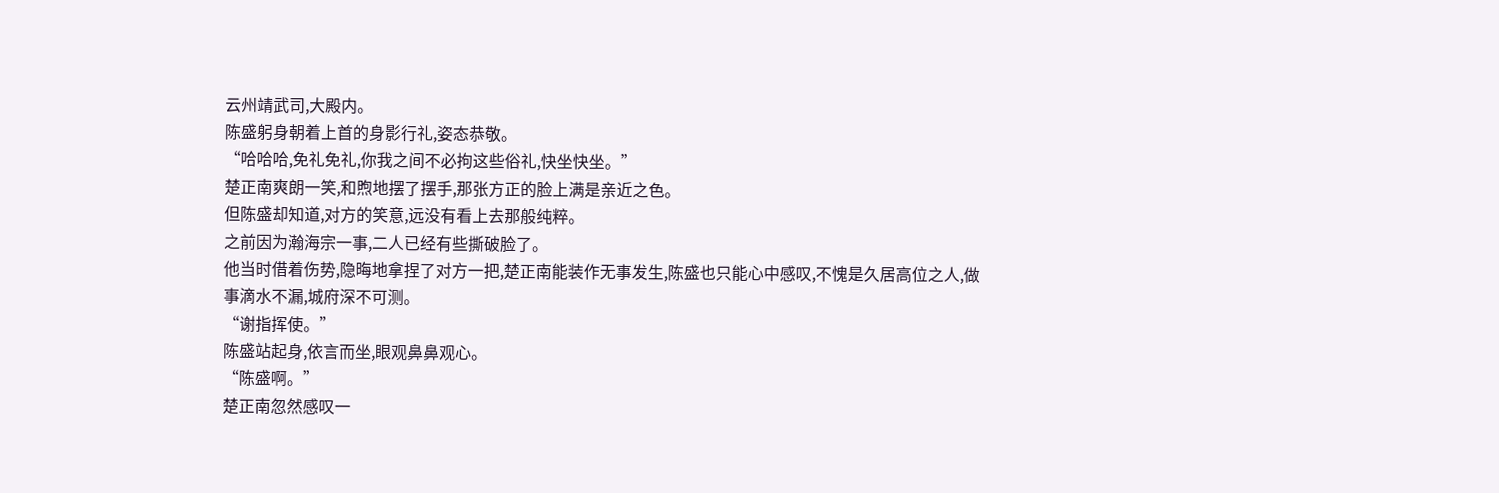云州靖武司,大殿内。
陈盛躬身朝着上首的身影行礼,姿态恭敬。
“哈哈哈,免礼免礼,你我之间不必拘这些俗礼,快坐快坐。”
楚正南爽朗一笑,和煦地摆了摆手,那张方正的脸上满是亲近之色。
但陈盛却知道,对方的笑意,远没有看上去那般纯粹。
之前因为瀚海宗一事,二人已经有些撕破脸了。
他当时借着伤势,隐晦地拿捏了对方一把,楚正南能装作无事发生,陈盛也只能心中感叹,不愧是久居高位之人,做事滴水不漏,城府深不可测。
“谢指挥使。”
陈盛站起身,依言而坐,眼观鼻鼻观心。
“陈盛啊。”
楚正南忽然感叹一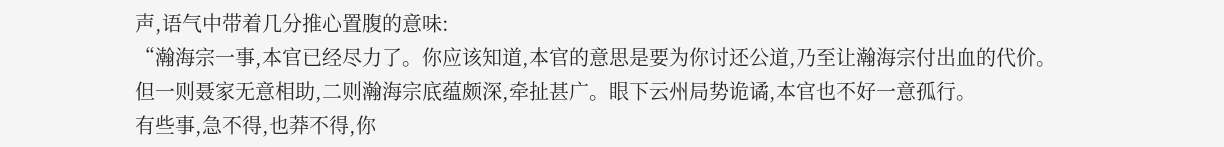声,语气中带着几分推心置腹的意味:
“瀚海宗一事,本官已经尽力了。你应该知道,本官的意思是要为你讨还公道,乃至让瀚海宗付出血的代价。
但一则聂家无意相助,二则瀚海宗底蕴颇深,牵扯甚广。眼下云州局势诡谲,本官也不好一意孤行。
有些事,急不得,也莽不得,你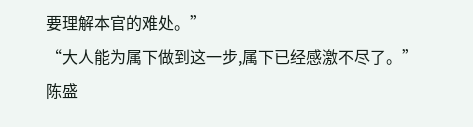要理解本官的难处。”
“大人能为属下做到这一步,属下已经感激不尽了。”
陈盛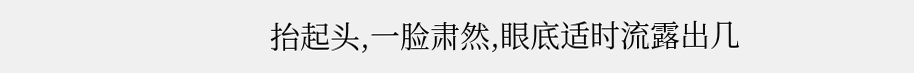抬起头,一脸肃然,眼底适时流露出几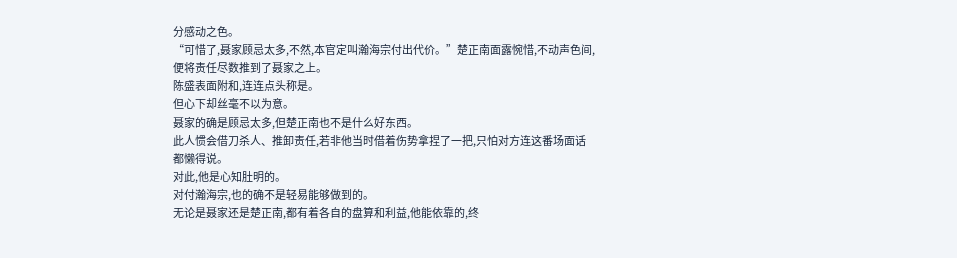分感动之色。
“可惜了,聂家顾忌太多,不然,本官定叫瀚海宗付出代价。”楚正南面露惋惜,不动声色间,便将责任尽数推到了聂家之上。
陈盛表面附和,连连点头称是。
但心下却丝毫不以为意。
聂家的确是顾忌太多,但楚正南也不是什么好东西。
此人惯会借刀杀人、推卸责任,若非他当时借着伤势拿捏了一把,只怕对方连这番场面话都懒得说。
对此,他是心知肚明的。
对付瀚海宗,也的确不是轻易能够做到的。
无论是聂家还是楚正南,都有着各自的盘算和利益,他能依靠的,终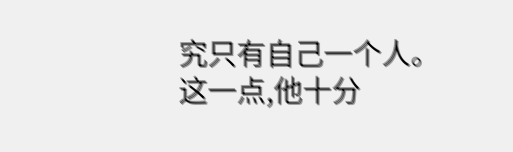究只有自己一个人。
这一点,他十分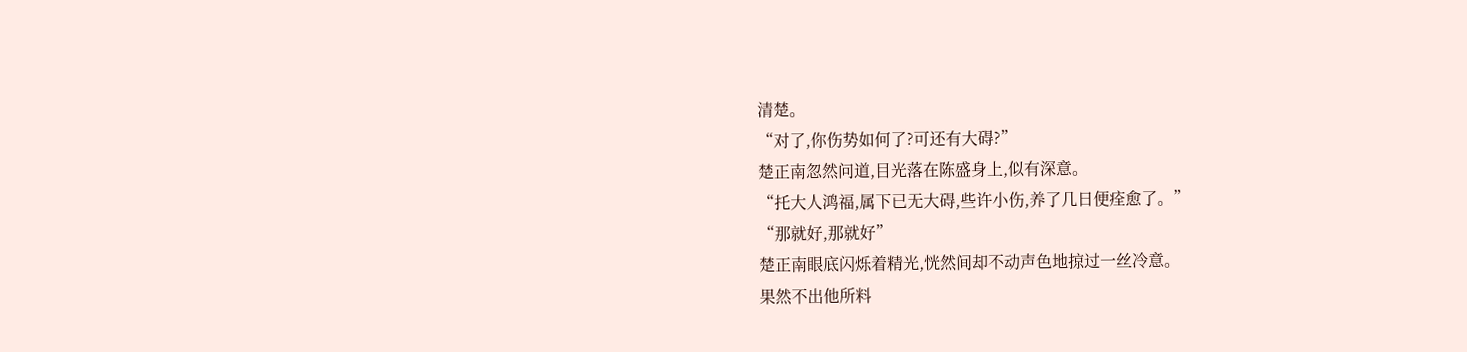清楚。
“对了,你伤势如何了?可还有大碍?”
楚正南忽然问道,目光落在陈盛身上,似有深意。
“托大人鸿福,属下已无大碍,些许小伤,养了几日便痊愈了。”
“那就好,那就好”
楚正南眼底闪烁着精光,恍然间却不动声色地掠过一丝冷意。
果然不出他所料